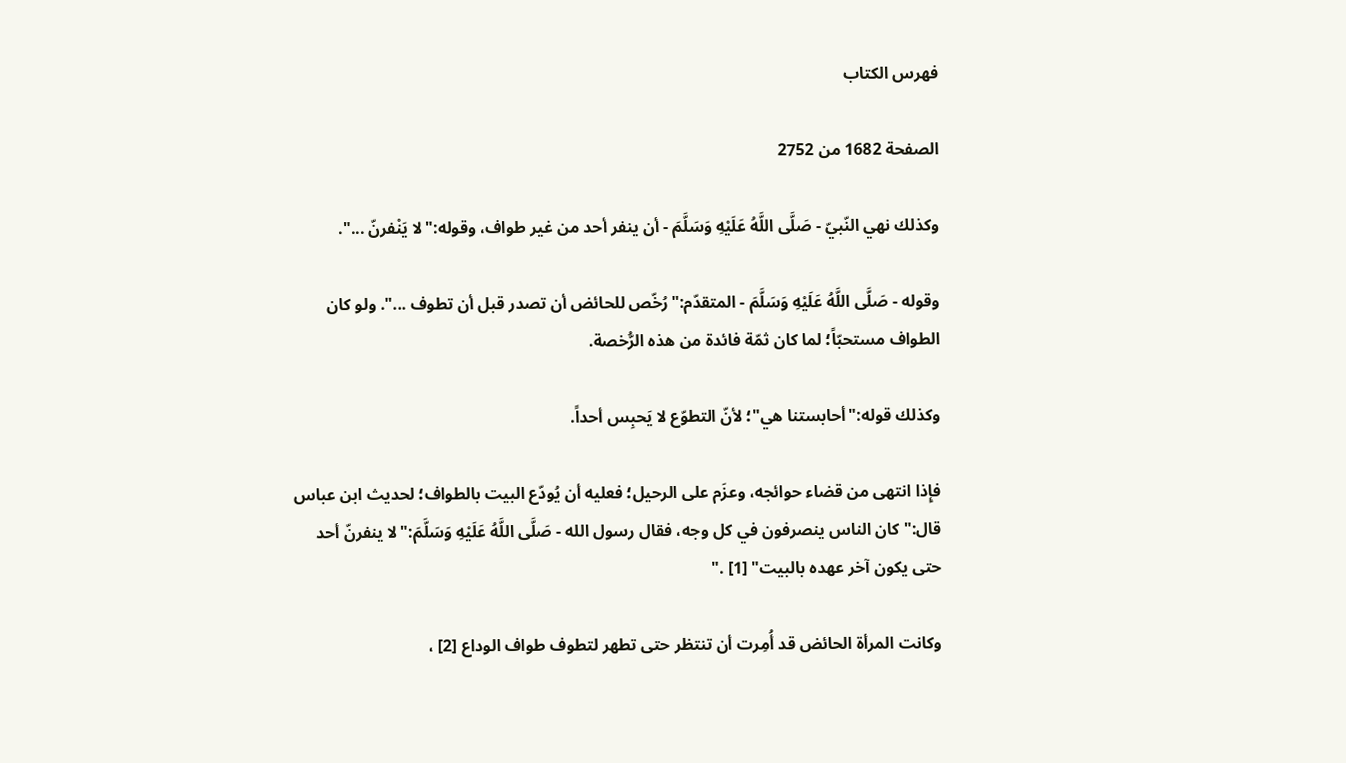فهرس الكتاب

الصفحة 1682 من 2752

وكذلك نهي النّبيّ - صَلَّى اللَّهُ عَلَيْهِ وَسَلَّمَ - أن ينفر أحد من غير طواف، وقوله:"لا يَنْفرنّ ...".

وقوله - صَلَّى اللَّهُ عَلَيْهِ وَسَلَّمَ - المتقدّم:"رُخّص للحائض أن تصدر قبل أن تطوف ...". ولو كان الطواف مستحبّاً؛ لما كان ثمّة فائدة من هذه الرُّخصة.

وكذلك قوله:"أحابستنا هي"؛ لأنّ التطوّع لا يَحبِس أحداً.

فإِذا انتهى من قضاء حوائجه، وعزَم على الرحيل؛ فعليه أن يُودّع البيت بالطواف؛ لحديث ابن عباس قال:"كان الناس ينصرفون في كل وجه، فقال رسول الله - صَلَّى اللَّهُ عَلَيْهِ وَسَلَّمَ:"لا ينفرنّ أحد حتى يكون آخر عهده بالبيت" [1] ."

وكانت المرأة الحائض قد أُمِرت أن تنتظر حتى تطهر لتطوف طواف الوداع [2] ،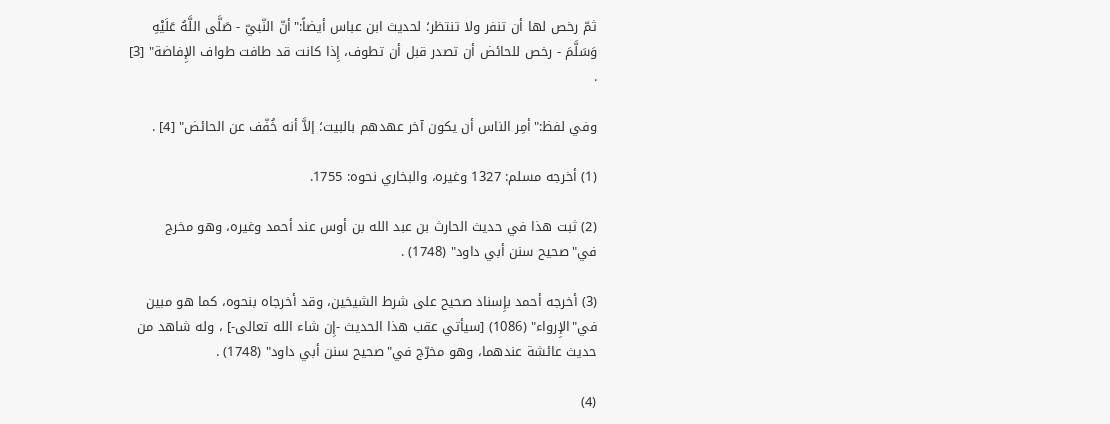ثمّ رخص لها أن تنفر ولا تنتظر؛ لحديث ابن عباس أيضاً:"أنّ النّبيّ - صَلَّى اللَّهُ عَلَيْهِ وَسَلَّمَ - رخص للحائض أن تصدر قبل أن تطوف، إِذا كانت قد طافت طواف الإِفاضة" [3] .

وفي لفظ:"أمِر الناس أن يكون آخر عهدهم بالبيت؛ إلاَّ أنه خُفّف عن الحائض" [4] .

(1) أخرجه مسلم: 1327 وغيره، والبخاري نحوه: 1755.

(2) ثبت هذا في حديث الحارث بن عبد الله بن أوس عند أحمد وغيره، وهو مخرج في"صحيح سنن أبي داود" (1748) .

(3) أخرجه أحمد بإِسناد صحيح على شرط الشيخين، وقد أخرجاه بنحوه، كما هو مبين في"الإِرواء" (1086) [سيأتي عقب هذا الحديث -إِن شاء الله تعالى-] ، وله شاهد من حديث عائشة عندهما، وهو مخرّج في"صحيح سنن أبي داود" (1748) .

(4)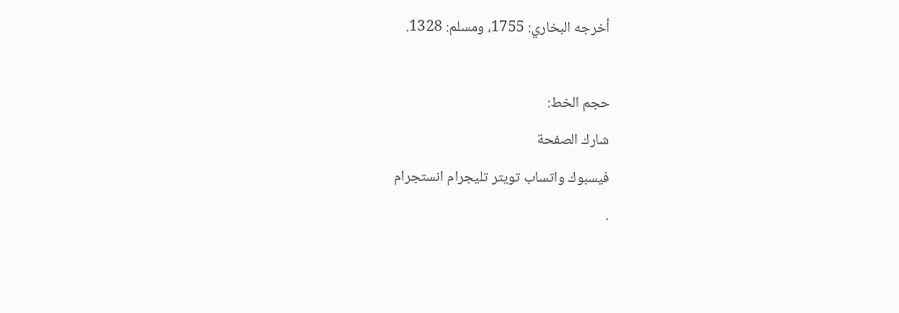أخرجه البخاري: 1755، ومسلم: 1328.

حجم الخط:
شارك الصفحة
فيسبوك واتساب تويتر تليجرام انستجرام
.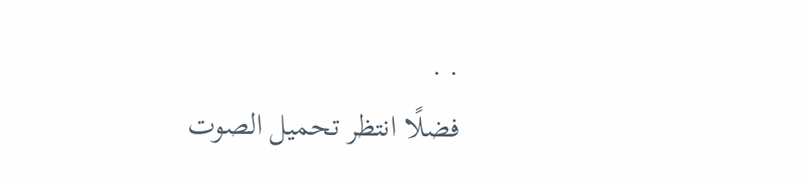. .
فضلًا انتظر تحميل الصوت